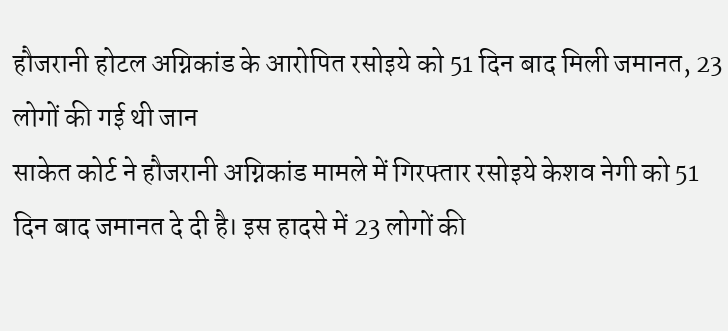हौजरानी होटल अग्निकांड के आरोपित रसोइये को 51 दिन बाद मिली जमानत, 23 लोगों की गई थी जान
साकेत कोर्ट ने हौजरानी अग्निकांड मामले में गिरफ्तार रसोइये केशव नेगी को 51 दिन बाद जमानत दे दी है। इस हादसे में 23 लोगों की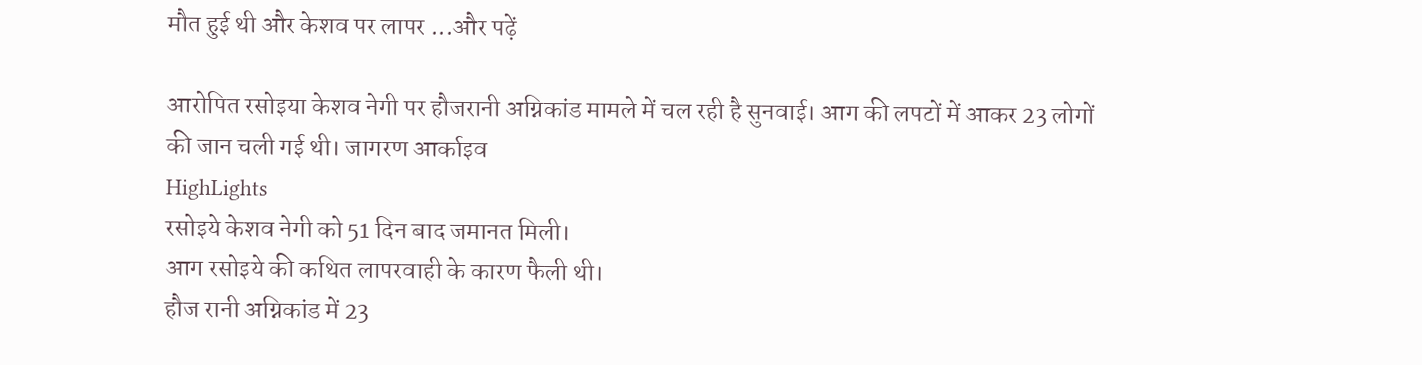मौत हुई थी और केशव पर लापर ...और पढ़ें

आरोपित रसोइया केशव नेगी पर हौजरानी अग्निकांड मामले में चल रही है सुनवाई। आग की लपटों में आकर 23 लोगों की जान चली गई थी। जागरण आर्काइव
HighLights
रसोइये केशव नेगी को 51 दिन बाद जमानत मिली।
आग रसोइये की कथित लापरवाही के कारण फैली थी।
हौज रानी अग्निकांड में 23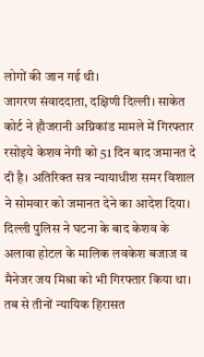लोगों की जान गई थी।
जागरण संवाददाता, दक्षिणी दिल्ली। साकेत कोर्ट ने हौजरानी अग्निकांड मामले में गिरफ्तार रसोइये केशव नेगी को 51 दिन बाद जमानत दे दी है। अतिरिक्त सत्र न्यायाधीश समर विशाल ने सोमवार को जमानत देने का आदेश दिया।
दिल्ली पुलिस ने घटना के बाद केशव के अलावा होटल के मालिक लवकेश बजाज व मैनेजर जय मिश्रा को भी गिरफ्तार किया था। तब से तीनों न्यायिक हिरासत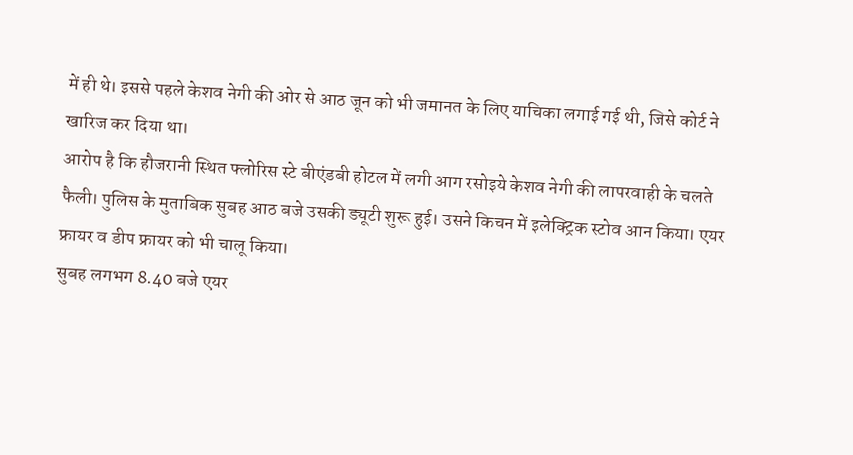में ही थे। इससे पहले केशव नेगी की ओर से आठ जून को भी जमानत के लिए याचिका लगाई गई थी, जिसे कोर्ट ने खारिज कर दिया था।
आरोप है कि हौजरानी स्थित फ्लोरिस स्टे बीएंडबी होटल में लगी आग रसोइये केशव नेगी की लापरवाही के चलते फैली। पुलिस के मुताबिक सुबह आठ बजे उसकी ड्यूटी शुरू हुई। उसने किचन में इलेक्ट्रिक स्टोव आन किया। एयर फ्रायर व डीप फ्रायर को भी चालू किया।
सुबह लगभग 8.40 बजे एयर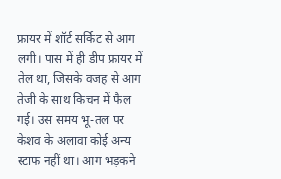फ्रायर में शॉर्ट सर्किट से आग लगी। पास में ही डीप फ्रायर में तेल था, जिसके वजह से आग तेजी के साथ किचन में फैल गई। उस समय भू-तल पर केशव के अलावा कोई अन्य स्टाफ नहीं था। आग भड़कने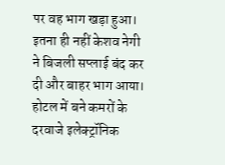पर वह भाग खड़ा हुआ। इतना ही नहीं केशव नेगी ने बिजली सप्लाई बंद कर दी और बाहर भाग आया।
होटल में बने कमरों के दरवाजे इलेक्ट्रॉनिक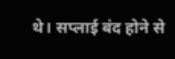थे। सप्लाई बंद होने से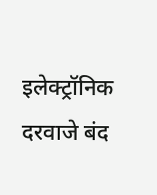इलेक्ट्रॉनिक दरवाजे बंद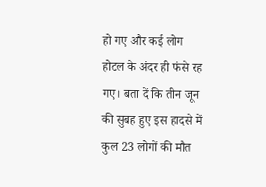हो गए और कई लोग होटल के अंदर ही फंसे रह गए। बता दें कि तीन जून की सुबह हुए इस हादसे में कुल 23 लोगों की मौत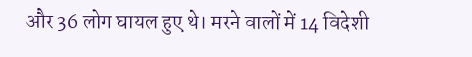और 36 लोग घायल हुए थे। मरने वालों में 14 विदेशी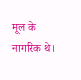मूल के नागरिक थे।